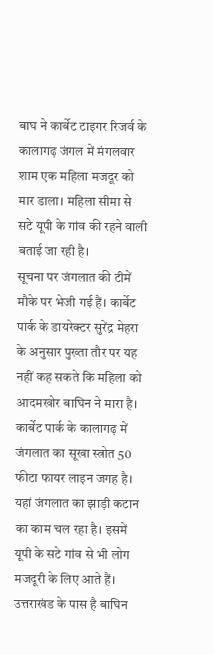बाघ ने कार्बेट टाइगर रिजर्व के कालागढ़ जंगल में मंगलवार शाम एक महिला मजदूर को मार डाला। महिला सीमा से सटे यूपी के गांव की रहने वाली बताई जा रही है।
सूचना पर जंगलात की टीमें मौके पर भेजी गई हैं। कार्बेट पार्क के डायरेक्टर सुरेंद्र मेहरा के अनुसार पुख्ता तौर पर यह नहीं कह सकते कि महिला को आदमखोर बाघिन ने मारा है।
कार्बेट पार्क के कालागढ़ में जंगलात का सूखा स्त्रोत 50 फीटा फायर लाइन जगह है। यहां जंगलात का झाड़ी कटान का काम चल रहा है। इसमें यूपी के सटे गांव से भी लोग मजदूरी के लिए आते हैं।
उत्तराखंड के पास है बाघिन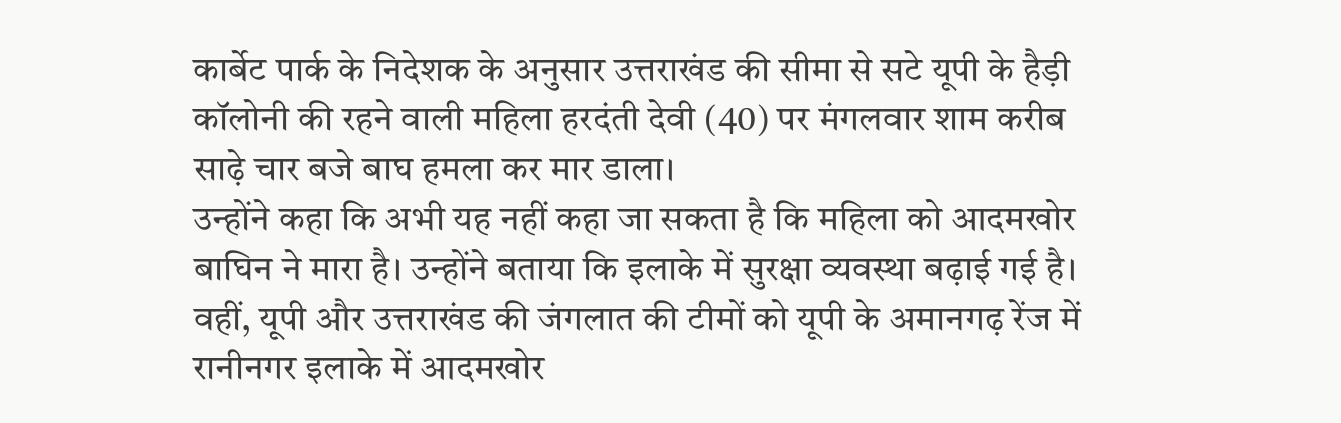कार्बेट पार्क के निदेशक के अनुसार उत्तराखंड की सीमा से सटे यूपी के हैड़ी कॉलोनी की रहने वाली महिला हरदंती देवी (40) पर मंगलवार शाम करीब साढ़े चार बजे बाघ हमला कर मार डाला।
उन्होंने कहा कि अभी यह नहीं कहा जा सकता है कि महिला को आदमखोर बाघिन ने मारा है। उन्होंने बताया कि इलाके में सुरक्षा व्यवस्था बढ़ाई गई है।
वहीं, यूपी और उत्तराखंड की जंगलात की टीमों को यूपी के अमानगढ़ रेंज में रानीनगर इलाके में आदमखोर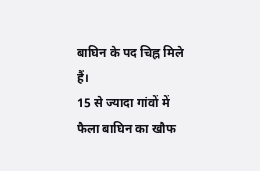बाघिन के पद चिह्न मिले हैं।
15 से ज्यादा गांवों में फैला बाघिन का खौफ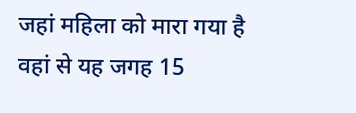जहां महिला को मारा गया है वहां से यह जगह 15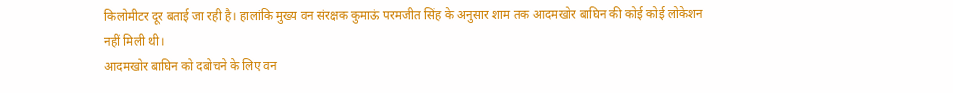किलोमीटर दूर बताई जा रही है। हालांकि मुख्य वन संरक्षक कुमाऊं परमजीत सिंह के अनुसार शाम तक आदमखोर बाघिन की कोई कोई लोकेशन नहीं मिली थी।
आदमखोर बाघिन को दबोचने के लिए वन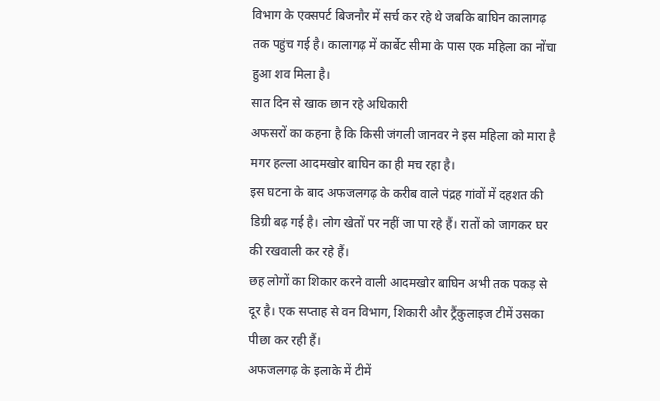विभाग के एक्सपर्ट बिजनौर में सर्च कर रहे थे जबकि बाघिन कालागढ़ तक पहुंच गई है। कालागढ़ में कार्बेट सीमा के पास एक महिला का नोंचा हुआ शव मिला है।
सात दिन से खाक छान रहे अधिकारी
अफसरों का कहना है कि किसी जंगली जानवर ने इस महिला को मारा है मगर हल्ला आदमखोर बाघिन का ही मच रहा है।
इस घटना के बाद अफजलगढ़ के करीब वाले पंद्रह गांवों में दहशत की डिग्री बढ़ गई है। लोग खेतों पर नहीं जा पा रहे हैं। रातों को जागकर घर की रखवाली कर रहे हैं।
छह लोगों का शिकार करने वाली आदमखोर बाघिन अभी तक पकड़ से दूर है। एक सप्ताह से वन विभाग, शिकारी और ट्रैंकुलाइज टीमें उसका पीछा कर रही हैं।
अफजलगढ़ के इलाके में टीमें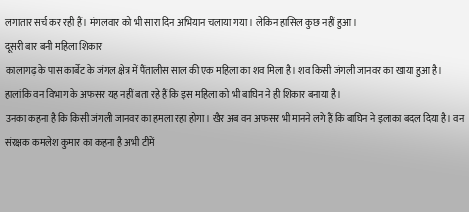लगातार सर्च कर रही हैं। मंगलवार को भी सारा दिन अभियान चलाया गया। लेकिन हासिल कुछ नहीं हुआ।
दूसरी बार बनी महिला शिकार
कालागढ़ के पास कार्बेट के जंगल क्षेत्र में पैंतालीस साल की एक महिला का शव मिला है। शव किसी जंगली जानवर का खाया हुआ है। हालांकि वन विभाग के अफसर यह नहीं बता रहे हैं कि इस महिला को भी बाघिन ने ही शिकार बनाया है।
उनका कहना है कि किसी जंगली जानवर का हमला रहा होगा। खैर अब वन अफसर भी मानने लगे हैं कि बाघिन ने इलाका बदल दिया है। वन संरक्षक कमलेश कुमार का कहना है अभी टीमें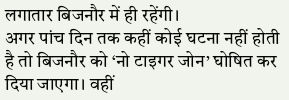लगातार बिजनौर में ही रहेंगी।
अगर पांच दिन तक कहीं कोई घटना नहीं होती है तो बिजनौर को ‘नो टाइगर जोन’ घोषित कर दिया जाएगा। वहीं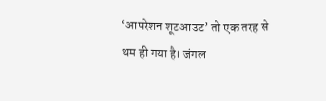‘आपरेशन शूटआउट’ तो एक तरह से थम ही गया है। जंगल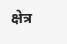क्षेत्र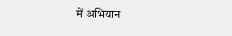में अभियान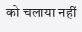को चलाया नहीं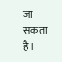जा सकता है।